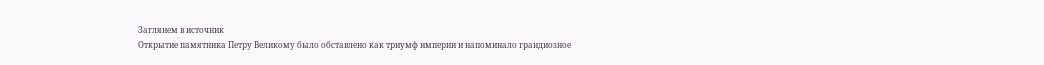Заглянем в источник
Открытие памятника Петру Великому было обставлено как триумф империи и напоминало грандиозное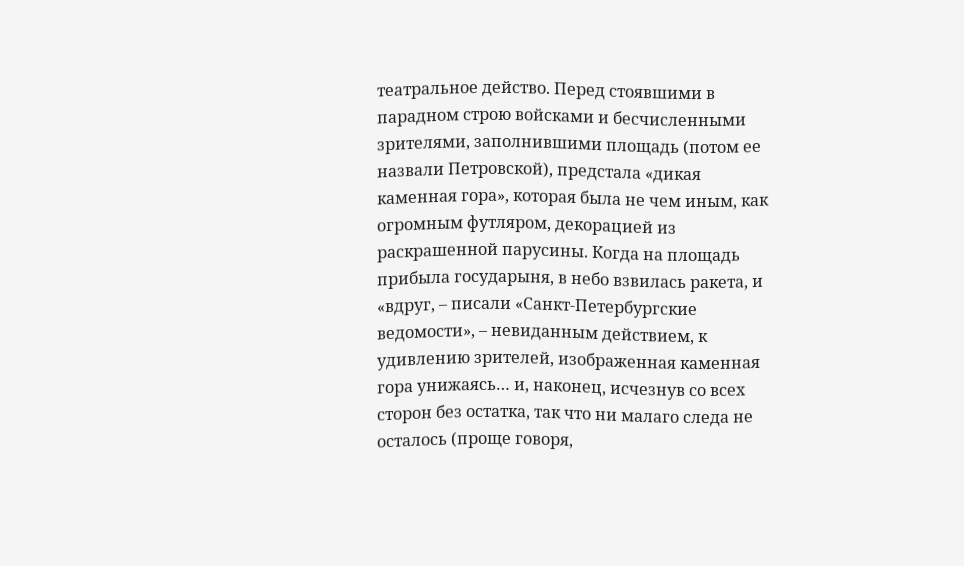театральное действо. Перед стоявшими в парадном строю войсками и бесчисленными зрителями, заполнившими площадь (потом ее назвали Петровской), предстала «дикая каменная гора», которая была не чем иным, как огромным футляром, декорацией из раскрашенной парусины. Когда на площадь прибыла государыня, в небо взвилась ракета, и «вдруг, – писали «Санкт-Петербургские ведомости», – невиданным действием, к удивлению зрителей, изображенная каменная гора унижаясь… и, наконец, исчезнув со всех сторон без остатка, так что ни малаго следа не осталось (проще говоря,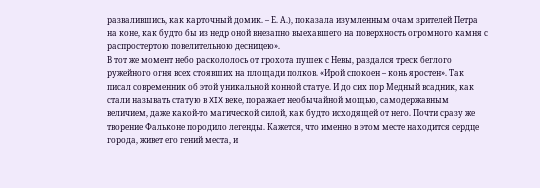развалившись, как карточный домик. – Е. А.), показала изумленным очам зрителей Петра на коне, как будто бы из недр оной внезапно выехавшего на поверхность огромного камня с распростертою повелительною десницею».
В тот же момент небо раскололось от грохота пушек с Невы, раздался треск беглого ружейного огня всех стоявших на площади полков. «Ирой спокоен – конь яростен». Так писал современник об этой уникальной конной статуе. И до сих пор Медный всадник, как стали называть статую в XIX веке, поражает необычайной мощью, самодержавным величием, даже какой-то магической силой, как будто исходящей от него. Почти сразу же творение Фальконе породило легенды. Кажется, что именно в этом месте находится сердце города, живет его гений места, и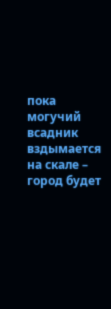пока могучий всадник вздымается на скале – город будет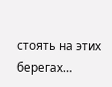стоять на этих берегах…